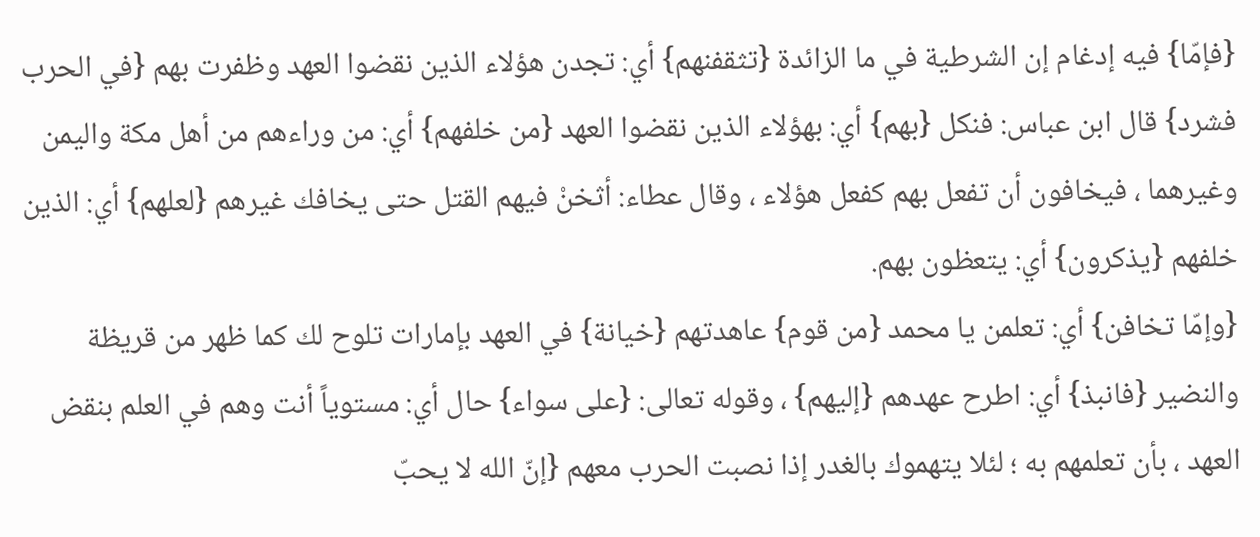{فإمّا} فيه إدغام إن الشرطية في ما الزائدة {تثقفنهم} أي: تجدن هؤلاء الذين نقضوا العهد وظفرت بهم {في الحرب فشرد} قال ابن عباس: فنكل {بهم} أي: بهؤلاء الذين نقضوا العهد {من خلفهم} أي: من وراءهم من أهل مكة واليمن وغيرهما ، فيخافون أن تفعل بهم كفعل هؤلاء ، وقال عطاء: أثخنْ فيهم القتل حتى يخافك غيرهم {لعلهم} أي: الذين خلفهم {يذكرون} أي: يتعظون بهم.
{وإمّا تخافن} أي: تعلمن يا محمد {من قوم} عاهدتهم {خيانة} في العهد بإمارات تلوح لك كما ظهر من قريظة والنضير {فانبذ} أي: اطرح عهدهم {إليهم} ، وقوله تعالى: {على سواء} حال أي: مستوياً أنت وهم في العلم بنقض العهد ، بأن تعلمهم به ؛ لئلا يتهموك بالغدر إذا نصبت الحرب معهم {إنّ الله لا يحبّ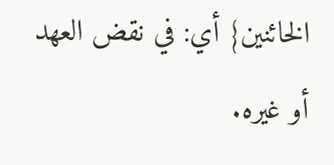الخائنين} أي: في نقض العهد أو غيره.